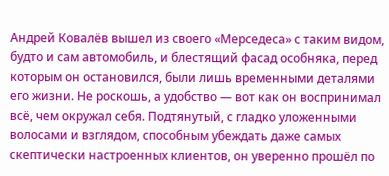Андрей Ковалёв вышел из своего «Мерседеса» с таким видом, будто и сам автомобиль, и блестящий фасад особняка, перед которым он остановился, были лишь временными деталями его жизни. Не роскошь, а удобство — вот как он воспринимал всё, чем окружал себя. Подтянутый, с гладко уложенными волосами и взглядом, способным убеждать даже самых скептически настроенных клиентов, он уверенно прошёл по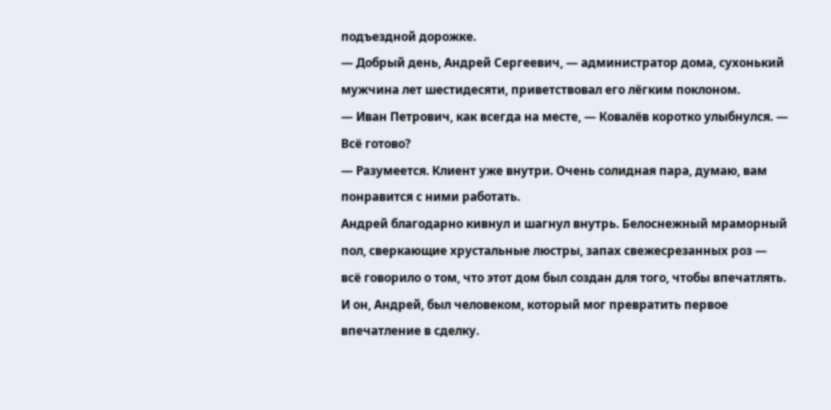подъездной дорожке.
— Добрый день, Андрей Сергеевич, — администратор дома, сухонький мужчина лет шестидесяти, приветствовал его лёгким поклоном.
— Иван Петрович, как всегда на месте, — Ковалёв коротко улыбнулся. — Всё готово?
— Разумеется. Клиент уже внутри. Очень солидная пара, думаю, вам понравится с ними работать.
Андрей благодарно кивнул и шагнул внутрь. Белоснежный мраморный пол, сверкающие хрустальные люстры, запах свежесрезанных роз — всё говорило о том, что этот дом был создан для того, чтобы впечатлять. И он, Андрей, был человеком, который мог превратить первое впечатление в сделку.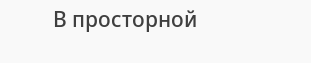В просторной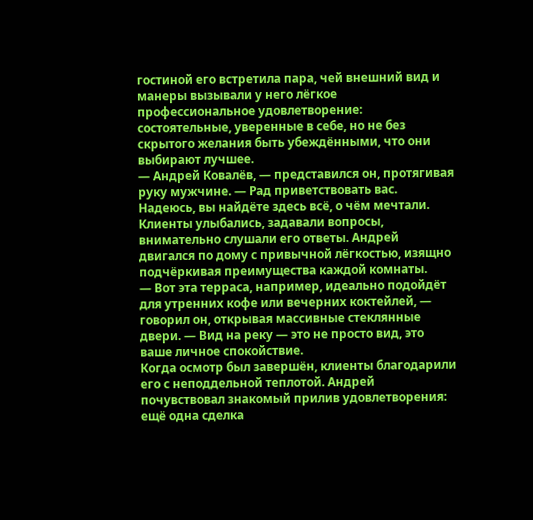гостиной его встретила пара, чей внешний вид и манеры вызывали у него лёгкое профессиональное удовлетворение: состоятельные, уверенные в себе, но не без скрытого желания быть убеждёнными, что они выбирают лучшее.
— Андрей Ковалёв, — представился он, протягивая руку мужчине. — Рад приветствовать вас. Надеюсь, вы найдёте здесь всё, о чём мечтали.
Клиенты улыбались, задавали вопросы, внимательно слушали его ответы. Андрей двигался по дому с привычной лёгкостью, изящно подчёркивая преимущества каждой комнаты.
— Вот эта терраса, например, идеально подойдёт для утренних кофе или вечерних коктейлей, — говорил он, открывая массивные стеклянные двери. — Вид на реку — это не просто вид, это ваше личное спокойствие.
Когда осмотр был завершён, клиенты благодарили его с неподдельной теплотой. Андрей почувствовал знакомый прилив удовлетворения: ещё одна сделка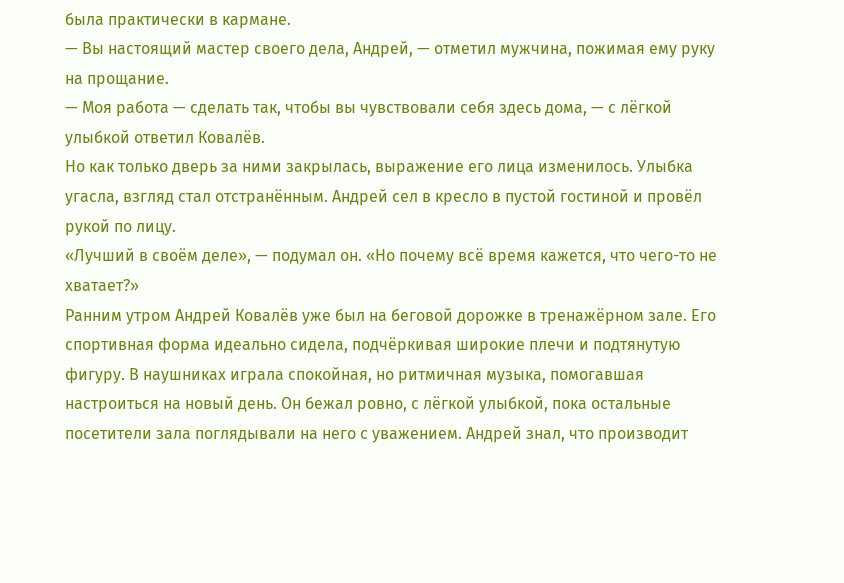была практически в кармане.
— Вы настоящий мастер своего дела, Андрей, — отметил мужчина, пожимая ему руку на прощание.
— Моя работа — сделать так, чтобы вы чувствовали себя здесь дома, — с лёгкой улыбкой ответил Ковалёв.
Но как только дверь за ними закрылась, выражение его лица изменилось. Улыбка угасла, взгляд стал отстранённым. Андрей сел в кресло в пустой гостиной и провёл рукой по лицу.
«Лучший в своём деле», — подумал он. «Но почему всё время кажется, что чего-то не хватает?»
Ранним утром Андрей Ковалёв уже был на беговой дорожке в тренажёрном зале. Его спортивная форма идеально сидела, подчёркивая широкие плечи и подтянутую фигуру. В наушниках играла спокойная, но ритмичная музыка, помогавшая настроиться на новый день. Он бежал ровно, с лёгкой улыбкой, пока остальные посетители зала поглядывали на него с уважением. Андрей знал, что производит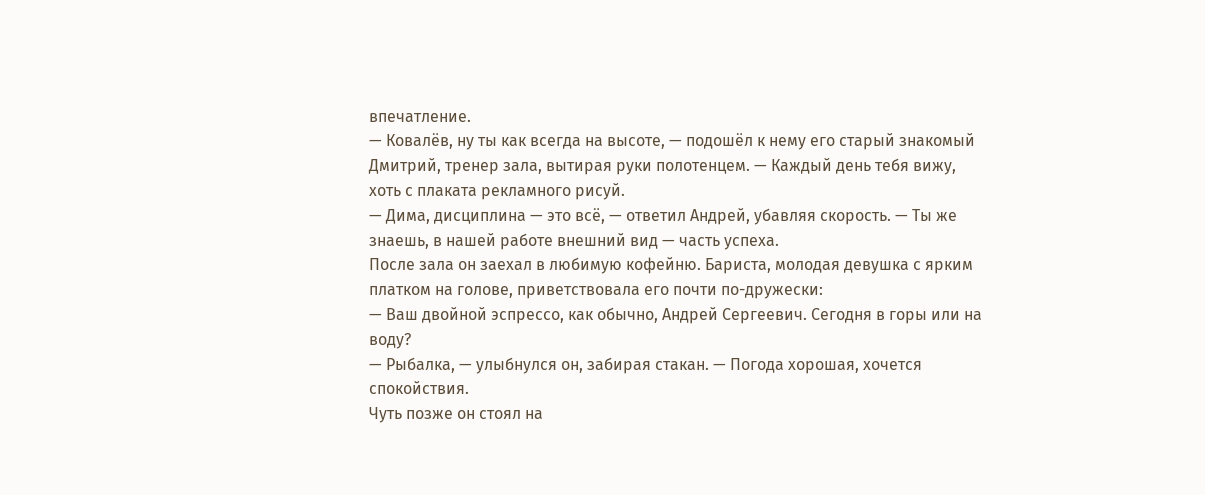впечатление.
— Ковалёв, ну ты как всегда на высоте, — подошёл к нему его старый знакомый Дмитрий, тренер зала, вытирая руки полотенцем. — Каждый день тебя вижу, хоть с плаката рекламного рисуй.
— Дима, дисциплина — это всё, — ответил Андрей, убавляя скорость. — Ты же знаешь, в нашей работе внешний вид — часть успеха.
После зала он заехал в любимую кофейню. Бариста, молодая девушка с ярким платком на голове, приветствовала его почти по-дружески:
— Ваш двойной эспрессо, как обычно, Андрей Сергеевич. Сегодня в горы или на воду?
— Рыбалка, — улыбнулся он, забирая стакан. — Погода хорошая, хочется спокойствия.
Чуть позже он стоял на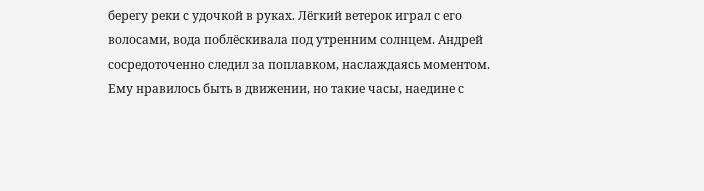берегу реки с удочкой в руках. Лёгкий ветерок играл с его волосами, вода поблёскивала под утренним солнцем. Андрей сосредоточенно следил за поплавком, наслаждаясь моментом. Ему нравилось быть в движении, но такие часы, наедине с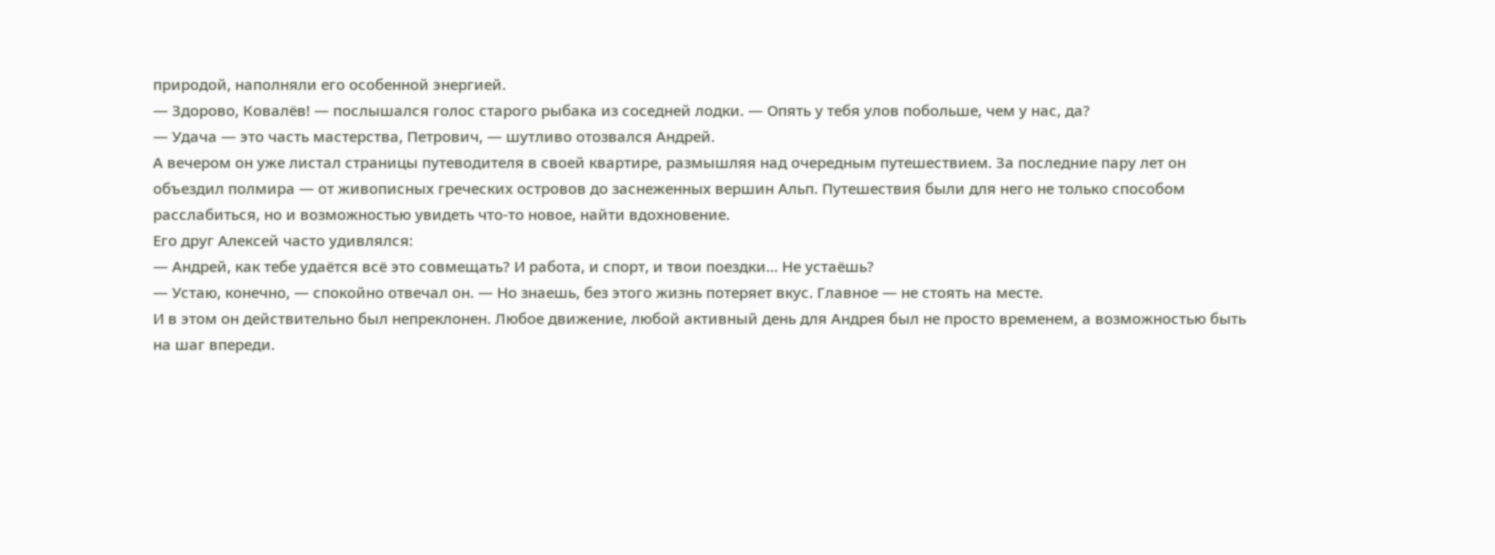природой, наполняли его особенной энергией.
— Здорово, Ковалёв! — послышался голос старого рыбака из соседней лодки. — Опять у тебя улов побольше, чем у нас, да?
— Удача — это часть мастерства, Петрович, — шутливо отозвался Андрей.
А вечером он уже листал страницы путеводителя в своей квартире, размышляя над очередным путешествием. За последние пару лет он объездил полмира — от живописных греческих островов до заснеженных вершин Альп. Путешествия были для него не только способом расслабиться, но и возможностью увидеть что-то новое, найти вдохновение.
Его друг Алексей часто удивлялся:
— Андрей, как тебе удаётся всё это совмещать? И работа, и спорт, и твои поездки... Не устаёшь?
— Устаю, конечно, — спокойно отвечал он. — Но знаешь, без этого жизнь потеряет вкус. Главное — не стоять на месте.
И в этом он действительно был непреклонен. Любое движение, любой активный день для Андрея был не просто временем, а возможностью быть на шаг впереди.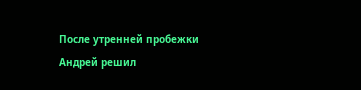После утренней пробежки Андрей решил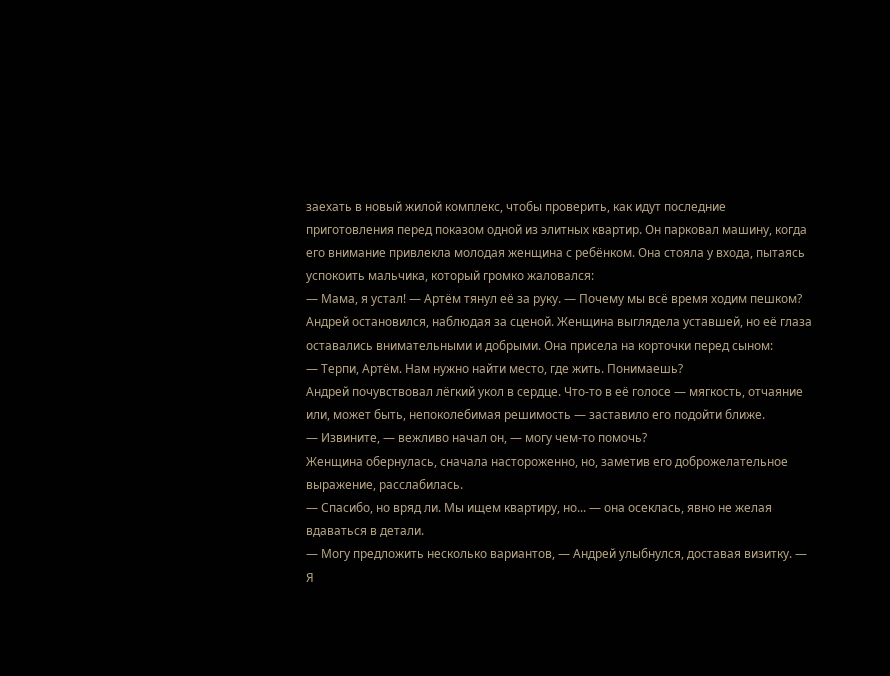заехать в новый жилой комплекс, чтобы проверить, как идут последние приготовления перед показом одной из элитных квартир. Он парковал машину, когда его внимание привлекла молодая женщина с ребёнком. Она стояла у входа, пытаясь успокоить мальчика, который громко жаловался:
— Мама, я устал! — Артём тянул её за руку. — Почему мы всё время ходим пешком?
Андрей остановился, наблюдая за сценой. Женщина выглядела уставшей, но её глаза оставались внимательными и добрыми. Она присела на корточки перед сыном:
— Терпи, Артём. Нам нужно найти место, где жить. Понимаешь?
Андрей почувствовал лёгкий укол в сердце. Что-то в её голосе — мягкость, отчаяние или, может быть, непоколебимая решимость — заставило его подойти ближе.
— Извините, — вежливо начал он, — могу чем-то помочь?
Женщина обернулась, сначала настороженно, но, заметив его доброжелательное выражение, расслабилась.
— Спасибо, но вряд ли. Мы ищем квартиру, но... — она осеклась, явно не желая вдаваться в детали.
— Могу предложить несколько вариантов, — Андрей улыбнулся, доставая визитку. — Я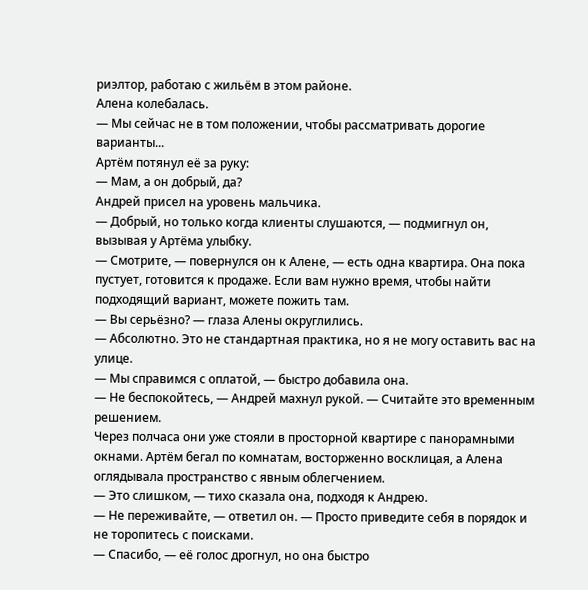риэлтор, работаю с жильём в этом районе.
Алена колебалась.
— Мы сейчас не в том положении, чтобы рассматривать дорогие варианты...
Артём потянул её за руку:
— Мам, а он добрый, да?
Андрей присел на уровень мальчика.
— Добрый, но только когда клиенты слушаются, — подмигнул он, вызывая у Артёма улыбку.
— Смотрите, — повернулся он к Алене, — есть одна квартира. Она пока пустует, готовится к продаже. Если вам нужно время, чтобы найти подходящий вариант, можете пожить там.
— Вы серьёзно? — глаза Алены округлились.
— Абсолютно. Это не стандартная практика, но я не могу оставить вас на улице.
— Мы справимся с оплатой, — быстро добавила она.
— Не беспокойтесь, — Андрей махнул рукой. — Считайте это временным решением.
Через полчаса они уже стояли в просторной квартире с панорамными окнами. Артём бегал по комнатам, восторженно восклицая, а Алена оглядывала пространство с явным облегчением.
— Это слишком, — тихо сказала она, подходя к Андрею.
— Не переживайте, — ответил он. — Просто приведите себя в порядок и не торопитесь с поисками.
— Спасибо, — её голос дрогнул, но она быстро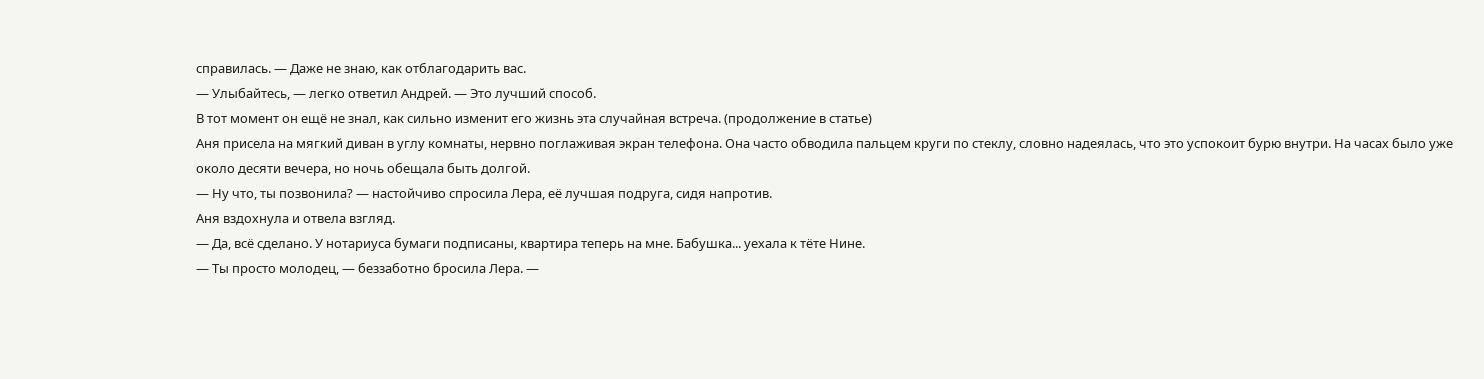справилась. — Даже не знаю, как отблагодарить вас.
— Улыбайтесь, — легко ответил Андрей. — Это лучший способ.
В тот момент он ещё не знал, как сильно изменит его жизнь эта случайная встреча. (продолжение в статье)
Аня присела на мягкий диван в углу комнаты, нервно поглаживая экран телефона. Она часто обводила пальцем круги по стеклу, словно надеялась, что это успокоит бурю внутри. На часах было уже около десяти вечера, но ночь обещала быть долгой.
— Ну что, ты позвонила? — настойчиво спросила Лера, её лучшая подруга, сидя напротив.
Аня вздохнула и отвела взгляд.
— Да, всё сделано. У нотариуса бумаги подписаны, квартира теперь на мне. Бабушка... уехала к тёте Нине.
— Ты просто молодец, — беззаботно бросила Лера. —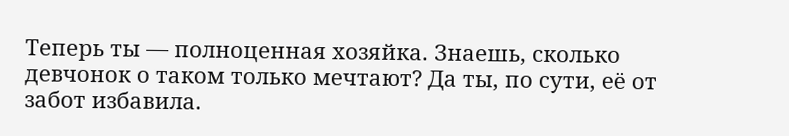Теперь ты — полноценная хозяйка. Знаешь, сколько девчонок о таком только мечтают? Да ты, по сути, её от забот избавила.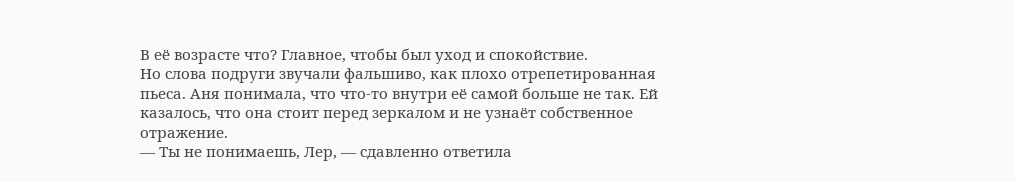В её возрасте что? Главное, чтобы был уход и спокойствие.
Но слова подруги звучали фальшиво, как плохо отрепетированная пьеса. Аня понимала, что что-то внутри её самой больше не так. Ей казалось, что она стоит перед зеркалом и не узнаёт собственное отражение.
— Ты не понимаешь, Лер, — сдавленно ответила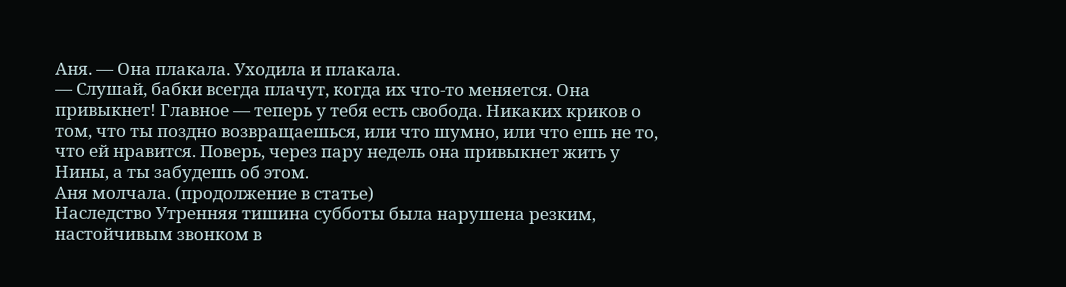Аня. — Она плакала. Уходила и плакала.
— Слушай, бабки всегда плачут, когда их что-то меняется. Она привыкнет! Главное — теперь у тебя есть свобода. Никаких криков о том, что ты поздно возвращаешься, или что шумно, или что ешь не то, что ей нравится. Поверь, через пару недель она привыкнет жить у Нины, а ты забудешь об этом.
Аня молчала. (продолжение в статье)
Наследство Утренняя тишина субботы была нарушена резким, настойчивым звонком в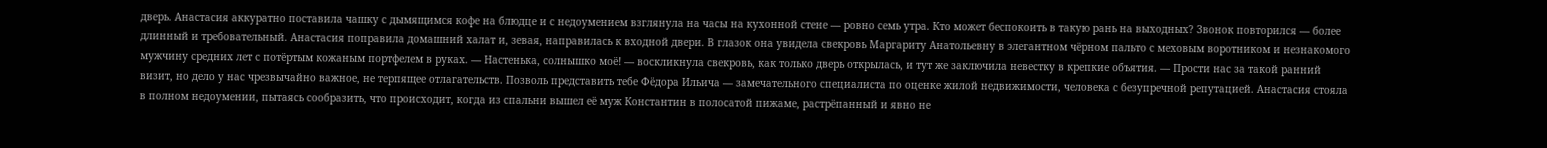дверь. Анастасия аккуратно поставила чашку с дымящимся кофе на блюдце и с недоумением взглянула на часы на кухонной стене — ровно семь утра. Кто может беспокоить в такую рань на выходных? Звонок повторился — более длинный и требовательный. Анастасия поправила домашний халат и, зевая, направилась к входной двери. В глазок она увидела свекровь Маргариту Анатольевну в элегантном чёрном пальто с меховым воротником и незнакомого мужчину средних лет с потёртым кожаным портфелем в руках. — Настенька, солнышко моё! — воскликнула свекровь, как только дверь открылась, и тут же заключила невестку в крепкие объятия. — Прости нас за такой ранний визит, но дело у нас чрезвычайно важное, не терпящее отлагательств. Позволь представить тебе Фёдора Ильича — замечательного специалиста по оценке жилой недвижимости, человека с безупречной репутацией. Анастасия стояла в полном недоумении, пытаясь сообразить, что происходит, когда из спальни вышел её муж Константин в полосатой пижаме, растрёпанный и явно не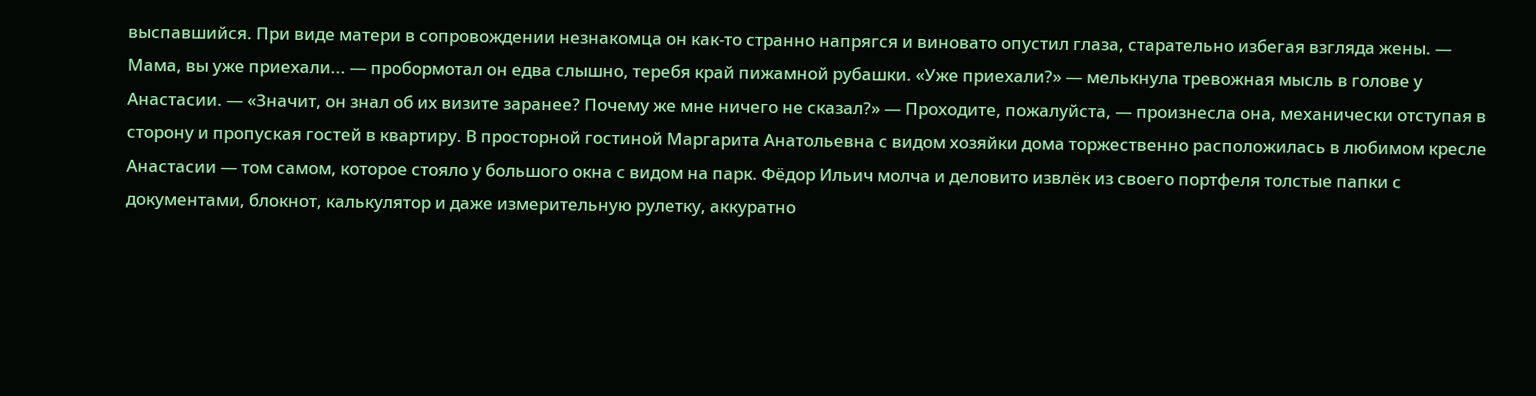выспавшийся. При виде матери в сопровождении незнакомца он как-то странно напрягся и виновато опустил глаза, старательно избегая взгляда жены. — Мама, вы уже приехали... — пробормотал он едва слышно, теребя край пижамной рубашки. «Уже приехали?» — мелькнула тревожная мысль в голове у Анастасии. — «Значит, он знал об их визите заранее? Почему же мне ничего не сказал?» — Проходите, пожалуйста, — произнесла она, механически отступая в сторону и пропуская гостей в квартиру. В просторной гостиной Маргарита Анатольевна с видом хозяйки дома торжественно расположилась в любимом кресле Анастасии — том самом, которое стояло у большого окна с видом на парк. Фёдор Ильич молча и деловито извлёк из своего портфеля толстые папки с документами, блокнот, калькулятор и даже измерительную рулетку, аккуратно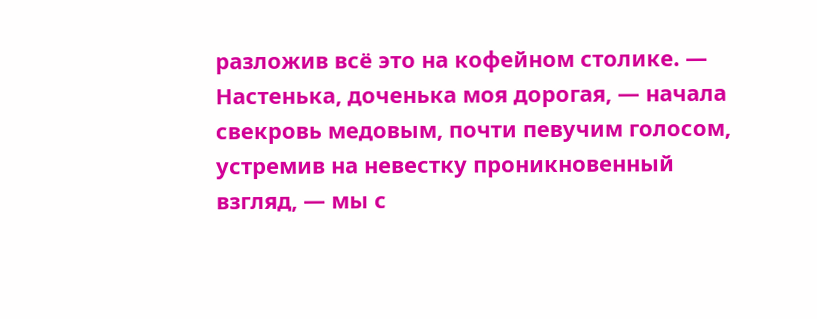разложив всё это на кофейном столике. — Настенька, доченька моя дорогая, — начала свекровь медовым, почти певучим голосом, устремив на невестку проникновенный взгляд, — мы с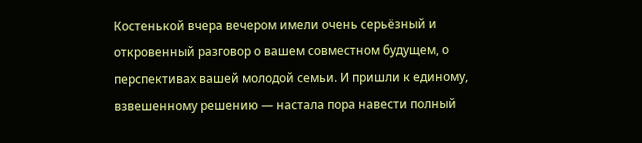Костенькой вчера вечером имели очень серьёзный и откровенный разговор о вашем совместном будущем, о перспективах вашей молодой семьи. И пришли к единому, взвешенному решению — настала пора навести полный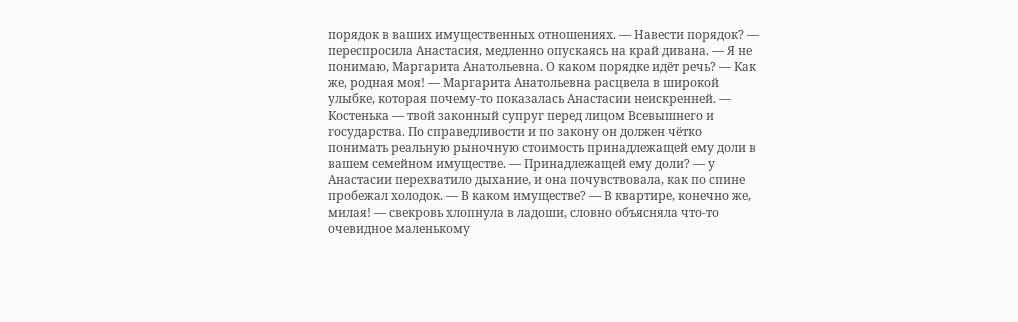порядок в ваших имущественных отношениях. — Навести порядок? — переспросила Анастасия, медленно опускаясь на край дивана. — Я не понимаю, Маргарита Анатольевна. О каком порядке идёт речь? — Как же, родная моя! — Маргарита Анатольевна расцвела в широкой улыбке, которая почему-то показалась Анастасии неискренней. — Костенька — твой законный супруг перед лицом Всевышнего и государства. По справедливости и по закону он должен чётко понимать реальную рыночную стоимость принадлежащей ему доли в вашем семейном имуществе. — Принадлежащей ему доли? — у Анастасии перехватило дыхание, и она почувствовала, как по спине пробежал холодок. — В каком имуществе? — В квартире, конечно же, милая! — свекровь хлопнула в ладоши, словно объясняла что-то очевидное маленькому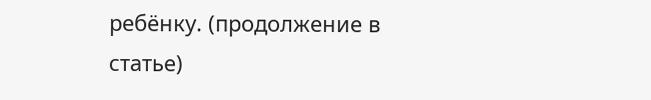ребёнку. (продолжение в статье)